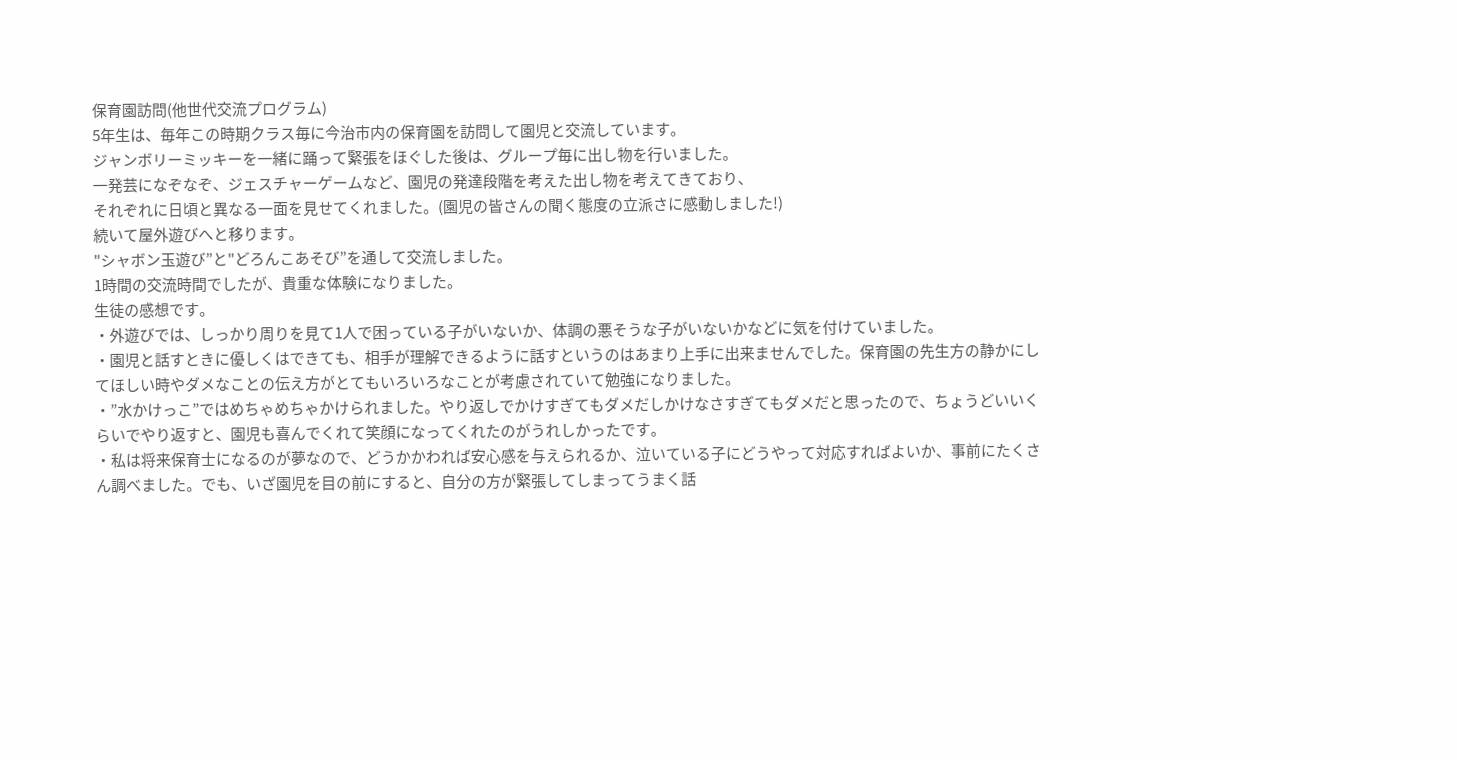保育園訪問(他世代交流プログラム)
5年生は、毎年この時期クラス毎に今治市内の保育園を訪問して園児と交流しています。
ジャンボリーミッキーを一緒に踊って緊張をほぐした後は、グループ毎に出し物を行いました。
一発芸になぞなぞ、ジェスチャーゲームなど、園児の発達段階を考えた出し物を考えてきており、
それぞれに日頃と異なる一面を見せてくれました。(園児の皆さんの聞く態度の立派さに感動しました!)
続いて屋外遊びへと移ります。
"シャボン玉遊び”と"どろんこあそび”を通して交流しました。
1時間の交流時間でしたが、貴重な体験になりました。
生徒の感想です。
・外遊びでは、しっかり周りを見て1人で困っている子がいないか、体調の悪そうな子がいないかなどに気を付けていました。
・園児と話すときに優しくはできても、相手が理解できるように話すというのはあまり上手に出来ませんでした。保育園の先生方の静かにしてほしい時やダメなことの伝え方がとてもいろいろなことが考慮されていて勉強になりました。
・”水かけっこ”ではめちゃめちゃかけられました。やり返しでかけすぎてもダメだしかけなさすぎてもダメだと思ったので、ちょうどいいくらいでやり返すと、園児も喜んでくれて笑顔になってくれたのがうれしかったです。
・私は将来保育士になるのが夢なので、どうかかわれば安心感を与えられるか、泣いている子にどうやって対応すればよいか、事前にたくさん調べました。でも、いざ園児を目の前にすると、自分の方が緊張してしまってうまく話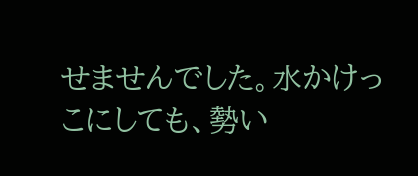せませんでした。水かけっこにしても、勢い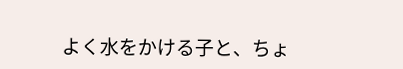よく水をかける子と、ちょ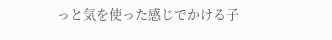っと気を使った感じでかける子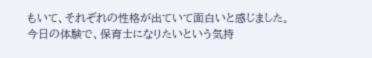もいて、それぞれの性格が出ていて面白いと感じました。今日の体験で、保育士になりたいという気持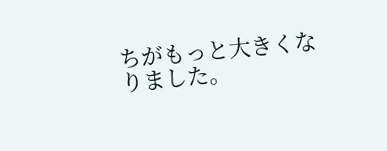ちがもっと大きくなりました。